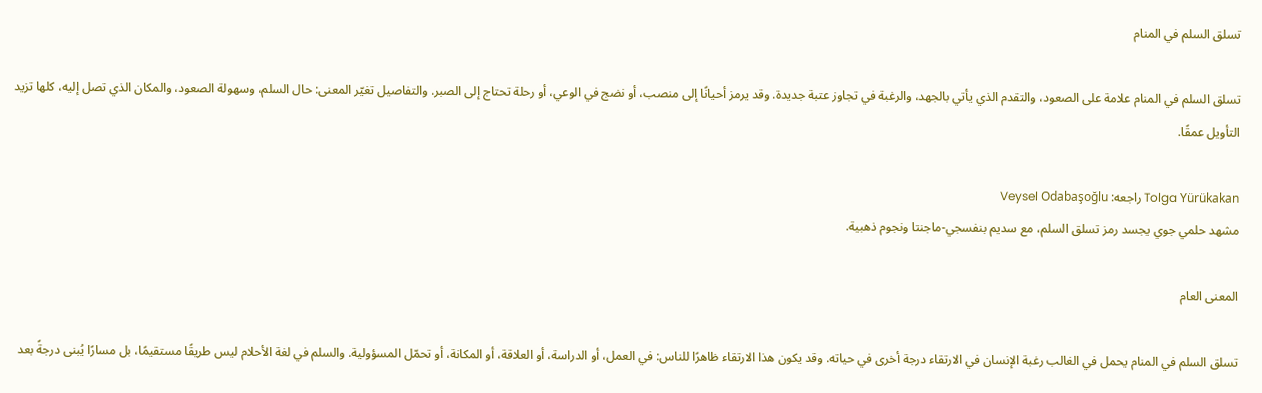تسلق السلم في المنام

تسلق السلم في المنام علامة على الصعود، والتقدم الذي يأتي بالجهد، والرغبة في تجاوز عتبة جديدة. وقد يرمز أحيانًا إلى منصب، أو نضج في الوعي، أو رحلة تحتاج إلى الصبر. والتفاصيل تغيّر المعنى: حال السلم، وسهولة الصعود، والمكان الذي تصل إليه، كلها تزيد التأويل عمقًا.

Tolga Yürükakan راجعه: Veysel Odabaşoğlu
مشهد حلمي جوي يجسد رمز تسلق السلم، مع سديم بنفسجي-ماجنتا ونجوم ذهبية.

المعنى العام

تسلق السلم في المنام يحمل في الغالب رغبة الإنسان في الارتقاء درجة أخرى في حياته. وقد يكون هذا الارتقاء ظاهرًا للناس: في العمل، أو الدراسة، أو العلاقة، أو المكانة، أو تحمّل المسؤولية. والسلم في لغة الأحلام ليس طريقًا مستقيمًا، بل مسارًا يُبنى درجةً بعد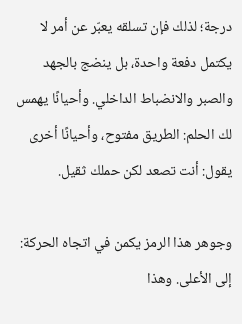درجة؛ لذلك فإن تسلقه يعبّر عن أمر لا يكتمل دفعة واحدة، بل ينضج بالجهد والصبر والانضباط الداخلي. وأحيانًا يهمس لك الحلم: الطريق مفتوح، وأحيانًا أخرى يقول: أنت تصعد لكن حملك ثقيل.

وجوهر هذا الرمز يكمن في اتجاه الحركة: إلى الأعلى. وهذا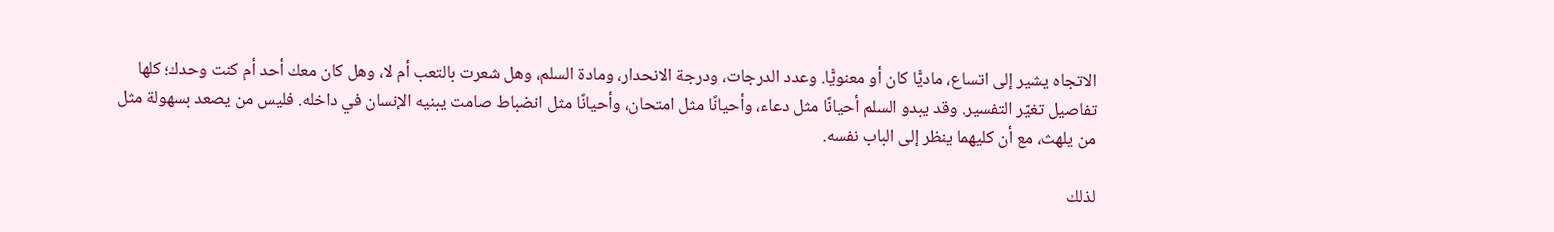الاتجاه يشير إلى اتساع، ماديًّا كان أو معنويًّا. وعدد الدرجات، ودرجة الانحدار، ومادة السلم، وهل شعرت بالتعب أم لا، وهل كان معك أحد أم كنت وحدك؛ كلها تفاصيل تغيّر التفسير. وقد يبدو السلم أحيانًا مثل دعاء، وأحيانًا مثل امتحان، وأحيانًا مثل انضباط صامت يبنيه الإنسان في داخله. فليس من يصعد بسهولة مثل من يلهث، مع أن كليهما ينظر إلى الباب نفسه.

لذلك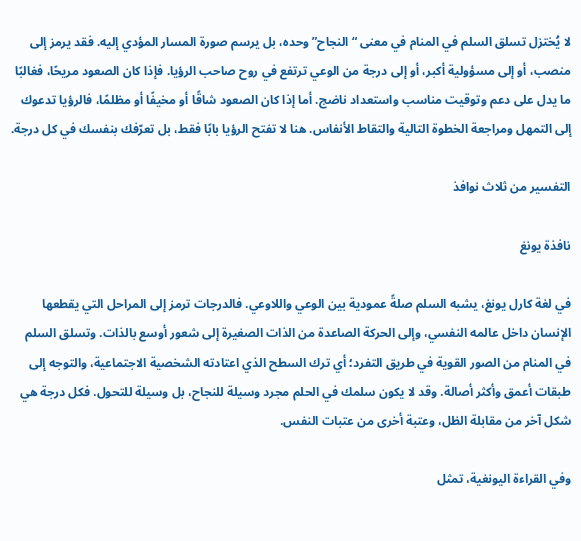لا يُختزل تسلق السلم في المنام في معنى “النجاح” وحده، بل يرسم صورة المسار المؤدي إليه. فقد يرمز إلى منصب، أو إلى مسؤولية أكبر، أو إلى درجة من الوعي ترتفع في روح صاحب الرؤيا. فإذا كان الصعود مريحًا، فغالبًا ما يدل على دعم وتوقيت مناسب واستعداد ناضج. أما إذا كان الصعود شاقًا أو مخيفًا أو مظلمًا، فالرؤيا تدعوك إلى التمهل ومراجعة الخطوة التالية والتقاط الأنفاس. هنا لا تفتح الرؤيا بابًا فقط، بل تعرّفك بنفسك في كل درجة.

التفسير من ثلاث نوافذ

نافذة يونغ

في لغة كارل يونغ، يشبه السلم صلةً عمودية بين الوعي واللاوعي. فالدرجات ترمز إلى المراحل التي يقطعها الإنسان داخل عالمه النفسي، وإلى الحركة الصاعدة من الذات الصغيرة إلى شعور أوسع بالذات. وتسلق السلم في المنام من الصور القوية في طريق التفرد؛ أي ترك السطح الذي اعتادته الشخصية الاجتماعية، والتوجه إلى طبقات أعمق وأكثر أصالة. وقد لا يكون سلمك في الحلم مجرد وسيلة للنجاح، بل وسيلة للتحول. فكل درجة هي شكل آخر من مقابلة الظل، وعتبة أخرى من عتبات النفس.

وفي القراءة اليونغية، تمثل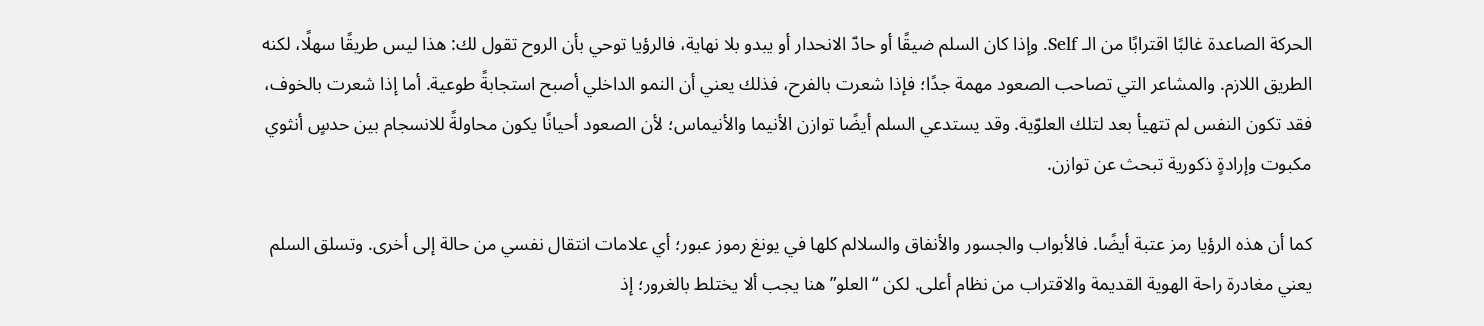الحركة الصاعدة غالبًا اقترابًا من الـ Self. وإذا كان السلم ضيقًا أو حادّ الانحدار أو يبدو بلا نهاية، فالرؤيا توحي بأن الروح تقول لك: هذا ليس طريقًا سهلًا، لكنه الطريق اللازم. والمشاعر التي تصاحب الصعود مهمة جدًا؛ فإذا شعرت بالفرح، فذلك يعني أن النمو الداخلي أصبح استجابةً طوعية. أما إذا شعرت بالخوف، فقد تكون النفس لم تتهيأ بعد لتلك العلوّية. وقد يستدعي السلم أيضًا توازن الأنيما والأنيماس؛ لأن الصعود أحيانًا يكون محاولةً للانسجام بين حدسٍ أنثوي مكبوت وإرادةٍ ذكورية تبحث عن توازن.

كما أن هذه الرؤيا رمز عتبة أيضًا. فالأبواب والجسور والأنفاق والسلالم كلها في يونغ رموز عبور؛ أي علامات انتقال نفسي من حالة إلى أخرى. وتسلق السلم يعني مغادرة راحة الهوية القديمة والاقتراب من نظام أعلى. لكن “العلو” هنا يجب ألا يختلط بالغرور؛ إذ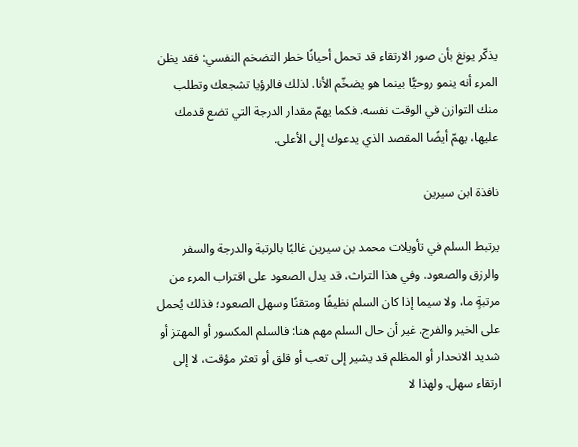يذكّر يونغ بأن صور الارتقاء قد تحمل أحيانًا خطر التضخم النفسي: فقد يظن المرء أنه ينمو روحيًّا بينما هو يضخّم الأنا. لذلك فالرؤيا تشجعك وتطلب منك التوازن في الوقت نفسه. فكما يهمّ مقدار الدرجة التي تضع قدمك عليها، يهمّ أيضًا المقصد الذي يدعوك إلى الأعلى.

نافذة ابن سيرين

يرتبط السلم في تأويلات محمد بن سيرين غالبًا بالرتبة والدرجة والسفر والرزق والصعود. وفي هذا التراث، قد يدل الصعود على اقتراب المرء من مرتبةٍ ما، ولا سيما إذا كان السلم نظيفًا ومتقنًا وسهل الصعود؛ فذلك يُحمل على الخير والفرج. غير أن حال السلم مهم هنا: فالسلم المكسور أو المهتز أو شديد الانحدار أو المظلم قد يشير إلى تعب أو قلق أو تعثر مؤقت، لا إلى ارتقاء سهل. ولهذا لا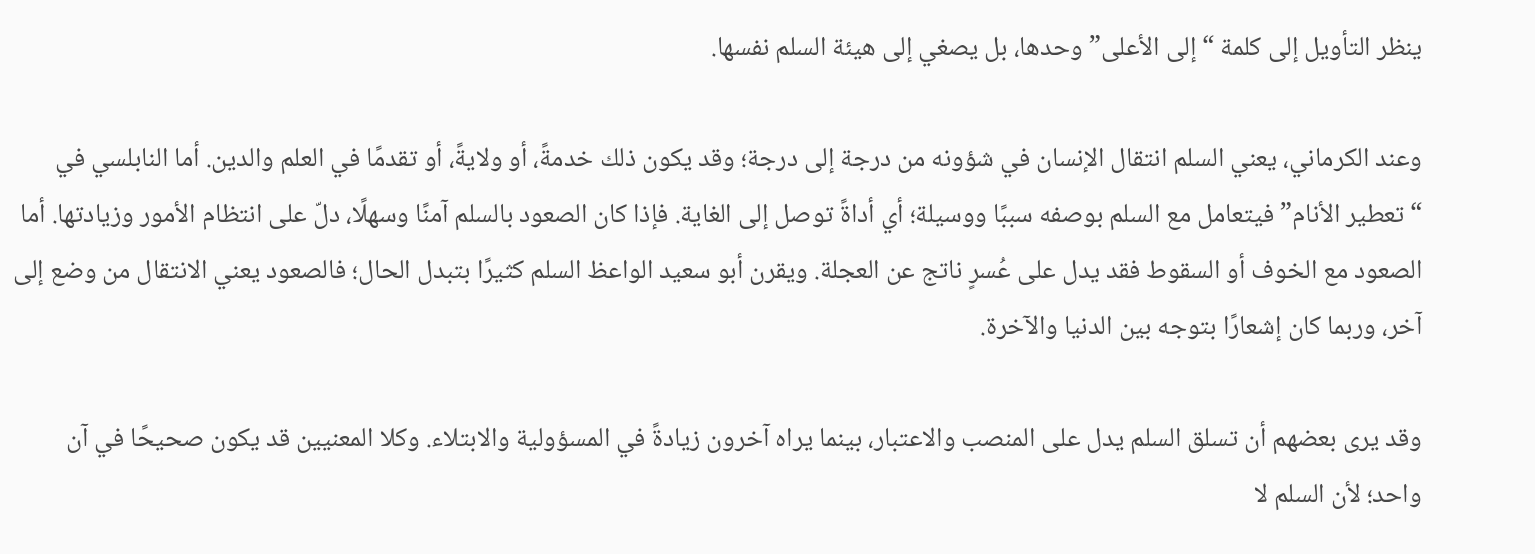ينظر التأويل إلى كلمة “إلى الأعلى” وحدها، بل يصغي إلى هيئة السلم نفسها.

وعند الكرماني، يعني السلم انتقال الإنسان في شؤونه من درجة إلى درجة؛ وقد يكون ذلك خدمةً، أو ولايةً، أو تقدمًا في العلم والدين. أما النابلسي في “تعطير الأنام” فيتعامل مع السلم بوصفه سببًا ووسيلة؛ أي أداةً توصل إلى الغاية. فإذا كان الصعود بالسلم آمنًا وسهلًا، دلّ على انتظام الأمور وزيادتها. أما الصعود مع الخوف أو السقوط فقد يدل على عُسرٍ ناتج عن العجلة. ويقرن أبو سعيد الواعظ السلم كثيرًا بتبدل الحال؛ فالصعود يعني الانتقال من وضع إلى آخر، وربما كان إشعارًا بتوجه بين الدنيا والآخرة.

وقد يرى بعضهم أن تسلق السلم يدل على المنصب والاعتبار، بينما يراه آخرون زيادةً في المسؤولية والابتلاء. وكلا المعنيين قد يكون صحيحًا في آن واحد؛ لأن السلم لا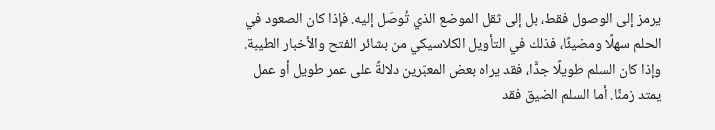يرمز إلى الوصول فقط، بل إلى ثقل الموضع الذي تُوصَل إليه. فإذا كان الصعود في الحلم سهلًا ومضيئًا، فذلك في التأويل الكلاسيكي من بشائر الفتح والأخبار الطيبة. وإذا كان السلم طويلًا جدًّا، فقد يراه بعض المعبّرين دلالةً على عمر طويل أو عمل يمتد زمنًا. أما السلم الضيق فقد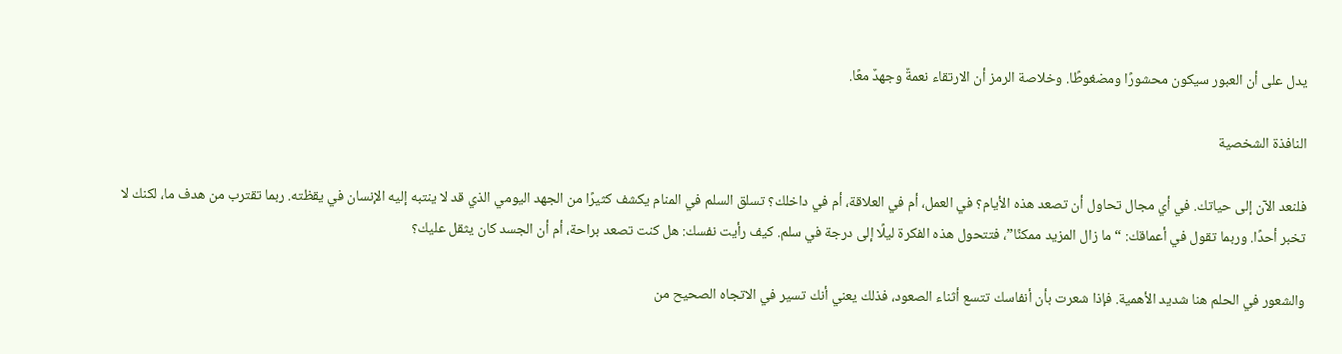يدل على أن العبور سيكون محشورًا ومضغوطًا. وخلاصة الرمز أن الارتقاء نعمةٌ وجهدٌ معًا.

النافذة الشخصية

فلنعد الآن إلى حياتك. في أي مجال تحاول أن تصعد هذه الأيام؟ في العمل، أم في العلاقة، أم في داخلك؟ تسلق السلم في المنام يكشف كثيرًا من الجهد اليومي الذي قد لا ينتبه إليه الإنسان في يقظته. ربما تقترب من هدف ما، لكنك لا تخبر أحدًا. وربما تقول في أعماقك: “ما زال المزيد ممكنًا”، فتتحول هذه الفكرة ليلًا إلى درجة في سلم. كيف رأيت نفسك: هل كنت تصعد براحة، أم أن الجسد كان يثقل عليك؟

والشعور في الحلم هنا شديد الأهمية. فإذا شعرت بأن أنفاسك تتسع أثناء الصعود، فذلك يعني أنك تسير في الاتجاه الصحيح من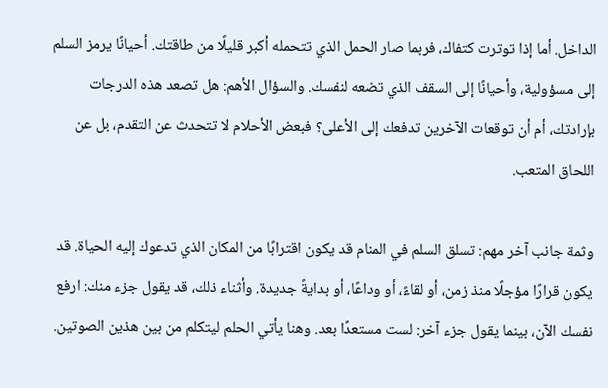الداخل. أما إذا توترت كتفاك، فربما صار الحمل الذي تتحمله أكبر قليلًا من طاقتك. أحيانًا يرمز السلم إلى مسؤولية، وأحيانًا إلى السقف الذي تضعه لنفسك. والسؤال الأهم: هل تصعد هذه الدرجات بإرادتك، أم أن توقعات الآخرين تدفعك إلى الأعلى؟ فبعض الأحلام لا تتحدث عن التقدم، بل عن اللحاق المتعب.

وثمة جانب آخر مهم: تسلق السلم في المنام قد يكون اقترابًا من المكان الذي تدعوك إليه الحياة. قد يكون قرارًا مؤجلًا منذ زمن، أو لقاءً، أو وداعًا، أو بدايةً جديدة. وأثناء ذلك، قد يقول جزء منك: ارفع نفسك الآن، بينما يقول جزء آخر: لست مستعدًا بعد. وهنا يأتي الحلم ليتكلم من بين هذين الصوتين.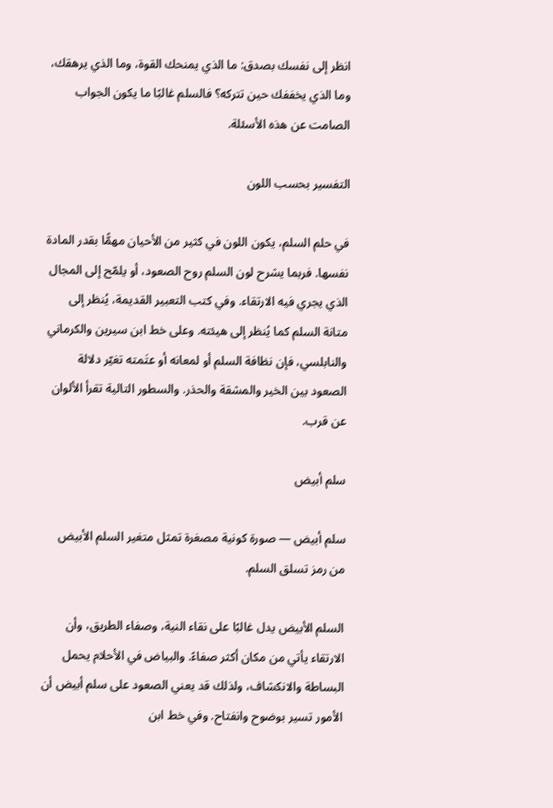انظر إلى نفسك بصدق: ما الذي يمنحك القوة، وما الذي يرهقك، وما الذي يخففك حين تتركه؟ فالسلم غالبًا ما يكون الجواب الصامت عن هذه الأسئلة.

التفسير بحسب اللون

في حلم السلم، يكون اللون في كثير من الأحيان مهمًّا بقدر المادة نفسها. فربما يشرح لون السلم روح الصعود، أو يلمّح إلى المجال الذي يجري فيه الارتقاء. وفي كتب التعبير القديمة، يُنظر إلى متانة السلم كما يُنظر إلى هيئته. وعلى خط ابن سيرين والكرماني والنابلسي، فإن نظافة السلم أو لمعانه أو عتَمته تغيّر دلالة الصعود بين الخير والمشقة والحذر. والسطور التالية تقرأ الألوان عن قرب.

سلم أبيض

سلم أبيض — صورة كونية مصغرة تمثل متغير السلم الأبيض من رمز تسلق السلم.

السلم الأبيض يدل غالبًا على نقاء النية، وصفاء الطريق، وأن الارتقاء يأتي من مكان أكثر صفاءً. والبياض في الأحلام يحمل البساطة والانكشاف، ولذلك قد يعني الصعود على سلم أبيض أن الأمور تسير بوضوح وانفتاح. وفي خط ابن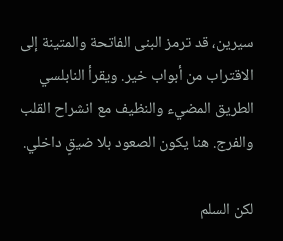سيرين، قد ترمز البنى الفاتحة والمتينة إلى الاقتراب من أبواب خير. ويقرأ النابلسي الطريق المضيء والنظيف مع انشراح القلب والفرج. هنا يكون الصعود بلا ضيقٍ داخلي.

لكن السلم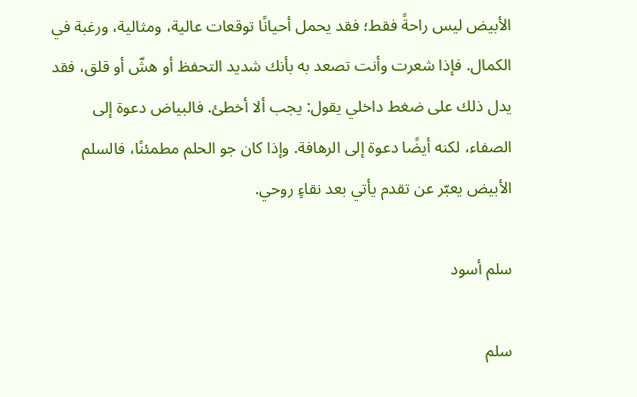الأبيض ليس راحةً فقط؛ فقد يحمل أحيانًا توقعات عالية، ومثالية، ورغبة في الكمال. فإذا شعرت وأنت تصعد به بأنك شديد التحفظ أو هشّ أو قلق، فقد يدل ذلك على ضغط داخلي يقول: يجب ألا أخطئ. فالبياض دعوة إلى الصفاء، لكنه أيضًا دعوة إلى الرهافة. وإذا كان جو الحلم مطمئنًا، فالسلم الأبيض يعبّر عن تقدم يأتي بعد نقاءٍ روحي.

سلم أسود

سلم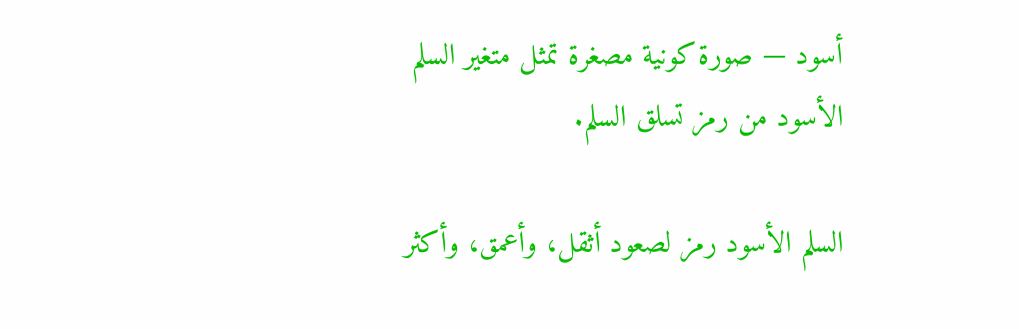أسود — صورة كونية مصغرة تمثل متغير السلم الأسود من رمز تسلق السلم.

السلم الأسود رمز لصعود أثقل، وأعمق، وأكثر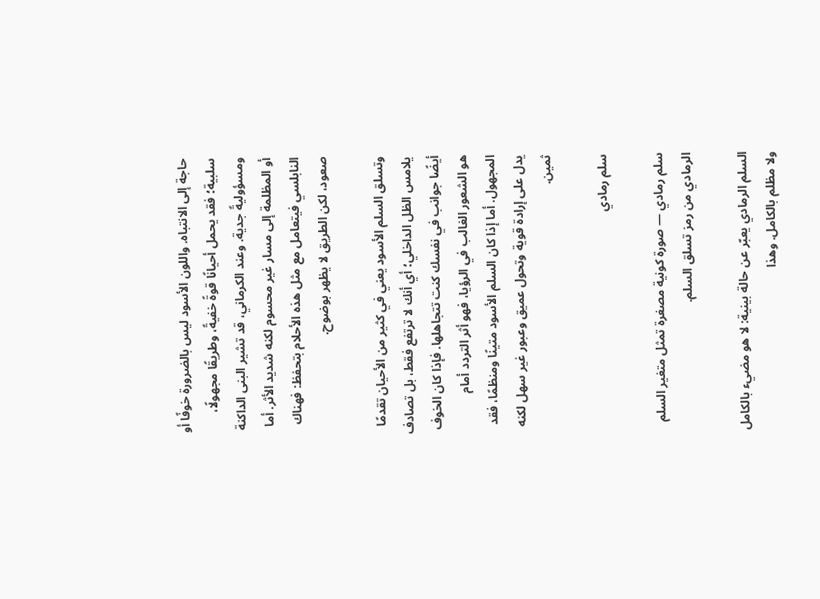حاجة إلى الانتباه. واللون الأسود ليس بالضرورة خوفًا أو سلبية؛ فقد يحمل أحيانًا قوةً خفيةً، وطريقًا مجهولًا، ومسؤوليةً جدية. وعند الكرماني، قد تشير البنى الداكنة أو المظلمة إلى مسار غير محسوم لكنه شديد الأثر. أما النابلسي فيتعامل مع مثل هذه الأحلام بتحفظ: فهناك صعود، لكن الطريق لا يظهر بوضوح.

وتسلق السلم الأسود يعني في كثير من الأحيان تقدمًا يلامس الظل الداخلي؛ أي أنك لا ترتفع فقط، بل تصادف أيضًا جوانب في نفسك كنت تتجاهلها. فإذا كان الخوف هو الشعور الغالب في الرؤيا، فهو أثر التردد أمام المجهول. أما إذا كان السلم الأسود متينًا ومنظمًا، فقد يدل على إرادة قوية وتحول عميق وعبور غير سهل لكنه ثمين.

سلم رمادي

سلم رمادي — صورة كونية مصغرة تمثل متغير السلم الرمادي من رمز تسلق السلم.

السلم الرمادي يعبّر عن حالة بينية: لا هو مضيء بالكامل ولا مظلم بالكامل. وهذا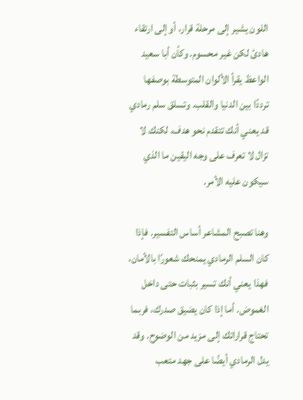اللون يشير إلى مرحلة قرار، أو إلى ارتقاء هادئ لكن غير محسوم. وكأن أبا سعيد الواعظ يقرأ الألوان المتوسطة بوصفها ترددًا بين الدنيا والقلب. وتسلق سلم رمادي قد يعني أنك تتقدم نحو هدف، لكنك لا تزال لا تعرف على وجه اليقين ما الذي سيكون عليه الأمر.

وهنا تصبح المشاعر أساس التفسير. فإذا كان السلم الرمادي يمنحك شعورًا بالأمان، فهذا يعني أنك تسير بثبات حتى داخل الغموض. أما إذا كان يضيق صدرك، فربما تحتاج قراراتك إلى مزيد من الوضوح. وقد يدل الرمادي أيضًا على جهد متعب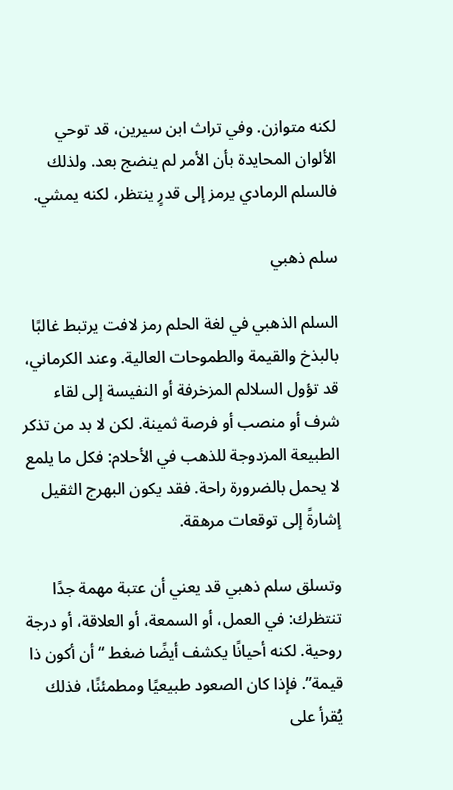لكنه متوازن. وفي تراث ابن سيرين، قد توحي الألوان المحايدة بأن الأمر لم ينضج بعد. ولذلك فالسلم الرمادي يرمز إلى قدرٍ ينتظر، لكنه يمشي.

سلم ذهبي

السلم الذهبي في لغة الحلم رمز لافت يرتبط غالبًا بالبذخ والقيمة والطموحات العالية. وعند الكرماني، قد تؤول السلالم المزخرفة أو النفيسة إلى لقاء شرف أو منصب أو فرصة ثمينة. لكن لا بد من تذكر الطبيعة المزدوجة للذهب في الأحلام: فكل ما يلمع لا يحمل بالضرورة راحة. فقد يكون البهرج الثقيل إشارةً إلى توقعات مرهقة.

وتسلق سلم ذهبي قد يعني أن عتبة مهمة جدًا تنتظرك: في العمل، أو السمعة، أو العلاقة، أو درجة روحية. لكنه أحيانًا يكشف أيضًا ضغط “أن أكون ذا قيمة”. فإذا كان الصعود طبيعيًا ومطمئنًا، فذلك يُقرأ على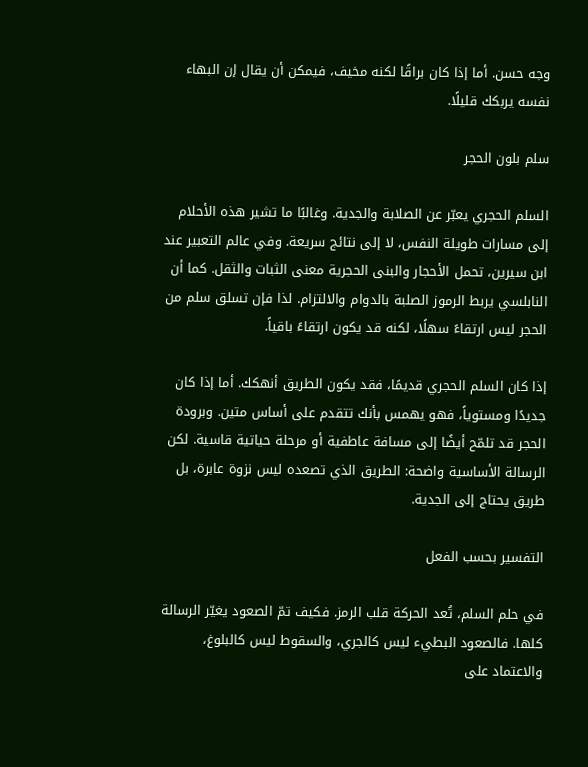وجه حسن. أما إذا كان براقًا لكنه مخيف، فيمكن أن يقال إن البهاء نفسه يربكك قليلًا.

سلم بلون الحجر

السلم الحجري يعبّر عن الصلابة والجدية. وغالبًا ما تشير هذه الأحلام إلى مسارات طويلة النفس، لا إلى نتائج سريعة. وفي عالم التعبير عند ابن سيرين، تحمل الأحجار والبنى الحجرية معنى الثبات والثقل. كما أن النابلسي يربط الرموز الصلبة بالدوام والالتزام. لذا فإن تسلق سلم من الحجر ليس ارتقاءً سهلًا، لكنه قد يكون ارتقاءً باقياً.

إذا كان السلم الحجري قديمًا، فقد يكون الطريق أنهكك. أما إذا كان جديدًا ومستوياً، فهو يهمس بأنك تتقدم على أساس متين. وبرودة الحجر قد تلمّح أيضًا إلى مسافة عاطفية أو مرحلة حياتية قاسية. لكن الرسالة الأساسية واضحة: الطريق الذي تصعده ليس نزوة عابرة، بل طريق يحتاج إلى الجدية.

التفسير بحسب الفعل

في حلم السلم، تُعد الحركة قلب الرمز. فكيف تمّ الصعود يغيّر الرسالة كلها. فالصعود البطيء ليس كالجري، والسقوط ليس كالبلوغ، والاعتماد على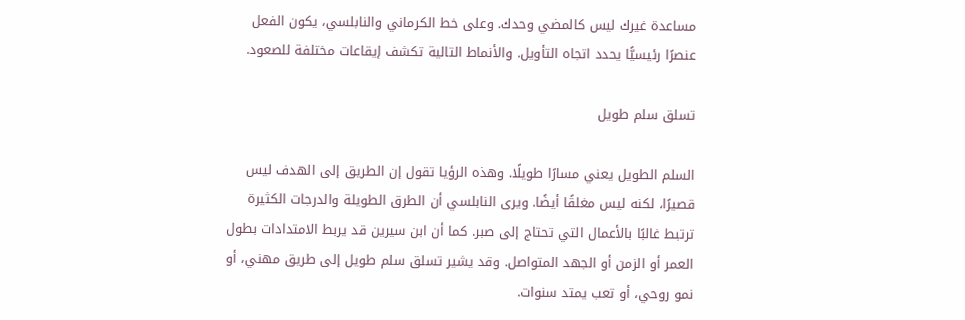مساعدة غيرك ليس كالمضي وحدك. وعلى خط الكرماني والنابلسي، يكون الفعل عنصرًا رئيسيًّا يحدد اتجاه التأويل. والأنماط التالية تكشف إيقاعات مختلفة للصعود.

تسلق سلم طويل

السلم الطويل يعني مسارًا طويلًا. وهذه الرؤيا تقول إن الطريق إلى الهدف ليس قصيرًا، لكنه ليس مغلقًا أيضًا. ويرى النابلسي أن الطرق الطويلة والدرجات الكثيرة ترتبط غالبًا بالأعمال التي تحتاج إلى صبر. كما أن ابن سيرين قد يربط الامتدادات بطول العمر أو الزمن أو الجهد المتواصل. وقد يشير تسلق سلم طويل إلى طريق مهني، أو نمو روحي، أو تعب يمتد سنوات.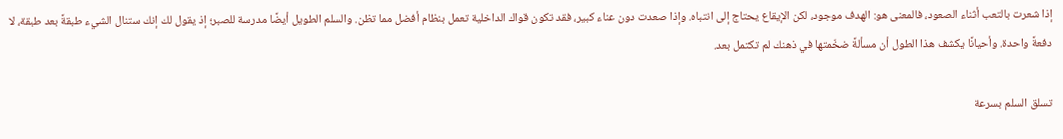إذا شعرت بالتعب أثناء الصعود، فالمعنى هو: الهدف موجود، لكن الإيقاع يحتاج إلى انتباه. وإذا صعدت دون عناء كبير، فقد تكون قواك الداخلية تعمل بنظام أفضل مما تظن. والسلم الطويل أيضًا مدرسة للصبر؛ إذ يقول لك إنك ستنال الشيء طبقةً بعد طبقة، لا دفعةً واحدة. وأحيانًا يكشف هذا الطول أن مسألةً ضخّمتها في ذهنك لم تكتمل بعد.

تسلق السلم بسرعة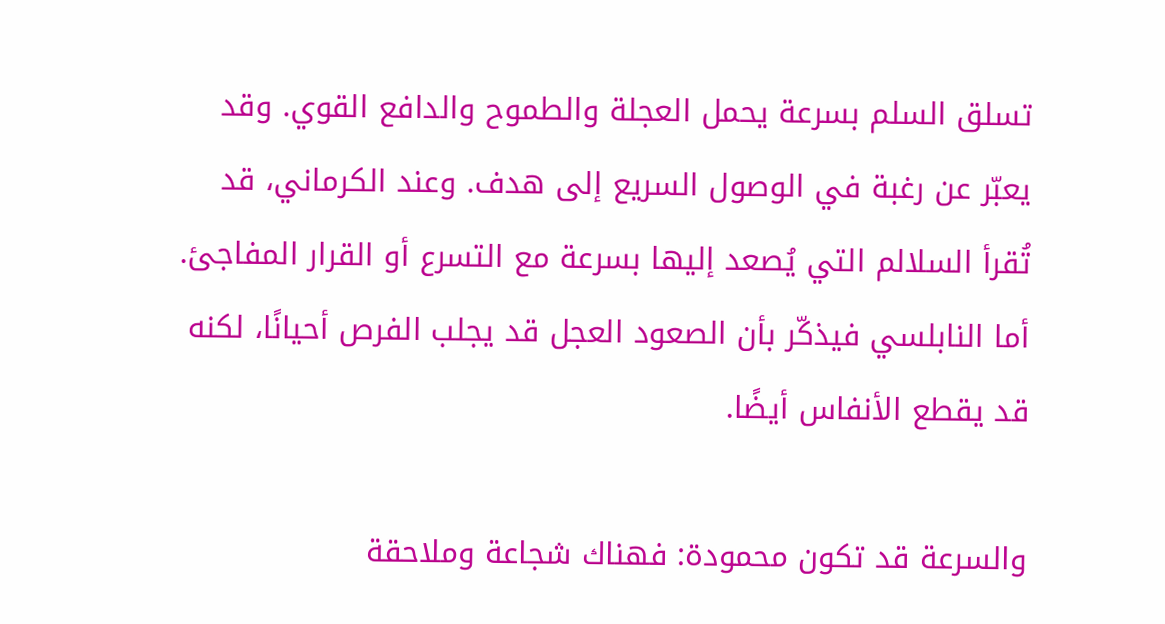تسلق السلم بسرعة يحمل العجلة والطموح والدافع القوي. وقد يعبّر عن رغبة في الوصول السريع إلى هدف. وعند الكرماني، قد تُقرأ السلالم التي يُصعد إليها بسرعة مع التسرع أو القرار المفاجئ. أما النابلسي فيذكّر بأن الصعود العجل قد يجلب الفرص أحيانًا، لكنه قد يقطع الأنفاس أيضًا.

والسرعة قد تكون محمودة: فهناك شجاعة وملاحقة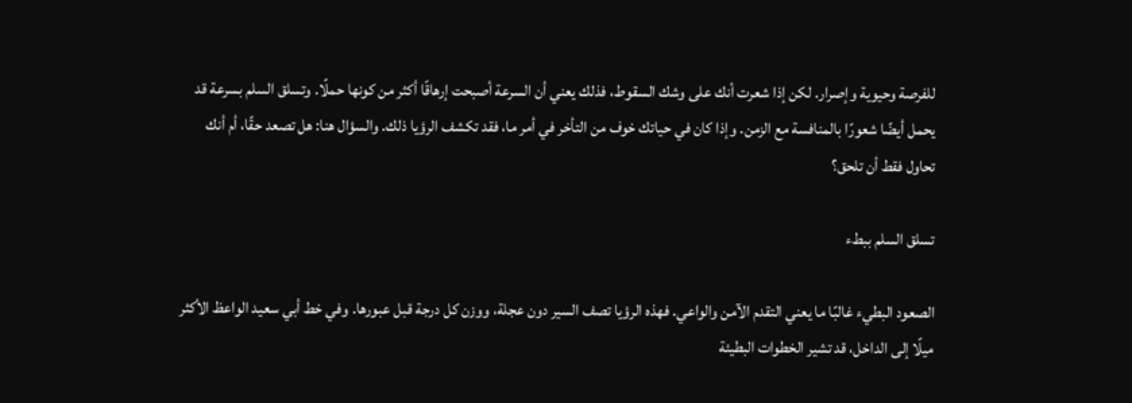للفرصة وحيوية وإصرار. لكن إذا شعرت أنك على وشك السقوط، فذلك يعني أن السرعة أصبحت إرهاقًا أكثر من كونها حملًا. وتسلق السلم بسرعة قد يحمل أيضًا شعورًا بالمنافسة مع الزمن. وإذا كان في حياتك خوف من التأخر في أمر ما، فقد تكشف الرؤيا ذلك. والسؤال هنا: هل تصعد حقًا، أم أنك تحاول فقط أن تلحق؟

تسلق السلم ببطء

الصعود البطيء غالبًا ما يعني التقدم الآمن والواعي. فهذه الرؤيا تصف السير دون عجلة، ووزن كل درجة قبل عبورها. وفي خط أبي سعيد الواعظ الأكثر ميلًا إلى الداخل، قد تشير الخطوات البطيئة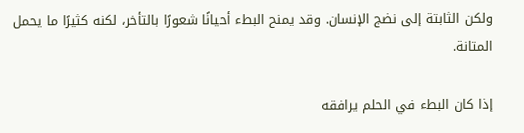ولكن الثابتة إلى نضج الإنسان. وقد يمنح البطء أحيانًا شعورًا بالتأخر، لكنه كثيرًا ما يحمل المتانة.

إذا كان البطء في الحلم يرافقه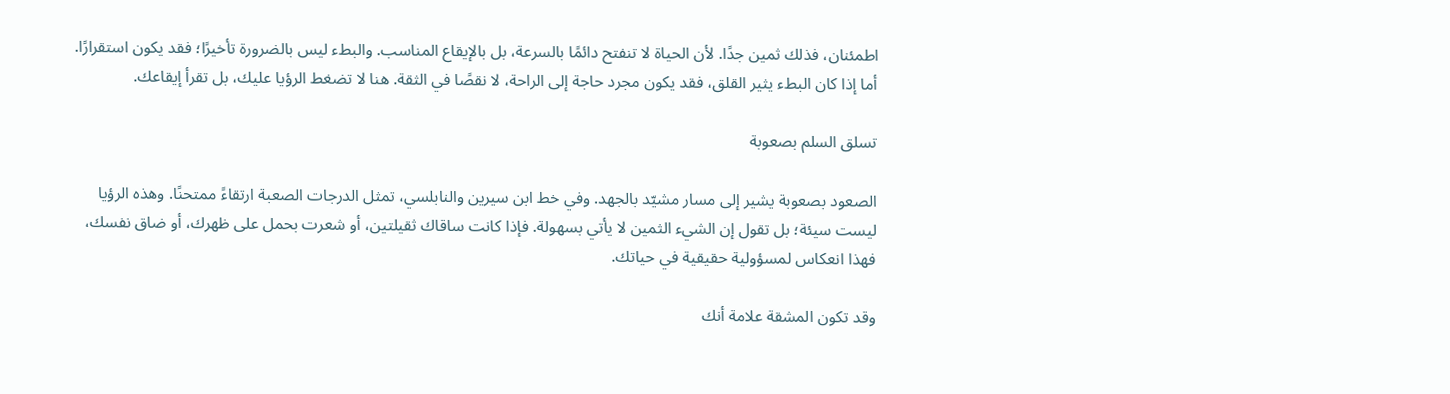اطمئنان، فذلك ثمين جدًا. لأن الحياة لا تنفتح دائمًا بالسرعة، بل بالإيقاع المناسب. والبطء ليس بالضرورة تأخيرًا؛ فقد يكون استقرارًا. أما إذا كان البطء يثير القلق، فقد يكون مجرد حاجة إلى الراحة، لا نقصًا في الثقة. هنا لا تضغط الرؤيا عليك، بل تقرأ إيقاعك.

تسلق السلم بصعوبة

الصعود بصعوبة يشير إلى مسار مشيّد بالجهد. وفي خط ابن سيرين والنابلسي، تمثل الدرجات الصعبة ارتقاءً ممتحنًا. وهذه الرؤيا ليست سيئة؛ بل تقول إن الشيء الثمين لا يأتي بسهولة. فإذا كانت ساقاك ثقيلتين، أو شعرت بحمل على ظهرك، أو ضاق نفسك، فهذا انعكاس لمسؤولية حقيقية في حياتك.

وقد تكون المشقة علامة أنك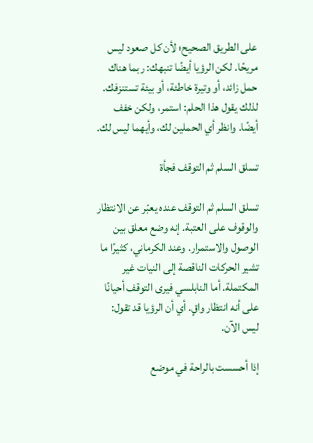على الطريق الصحيح؛ لأن كل صعود ليس مريحًا. لكن الرؤيا أيضًا تنبهك: ربما هناك حمل زائد، أو وتيرة خاطئة، أو بيئة تستنزفك. لذلك يقول هذا الحلم: استمر، ولكن خفف أيضًا. وانظر أي الحملين لك، وأيهما ليس لك.

تسلق السلم ثم التوقف فجأة

تسلق السلم ثم التوقف عنده يعبّر عن الانتظار والوقوف على العتبة. إنه وضع معلق بين الوصول والاستمرار. وعند الكرماني، كثيرًا ما تشير الحركات الناقصة إلى النيات غير المكتملة. أما النابلسي فيرى التوقف أحيانًا على أنه انتظار واقٍ. أي أن الرؤيا قد تقول: ليس الآن.

إذا أحسست بالراحة في موضع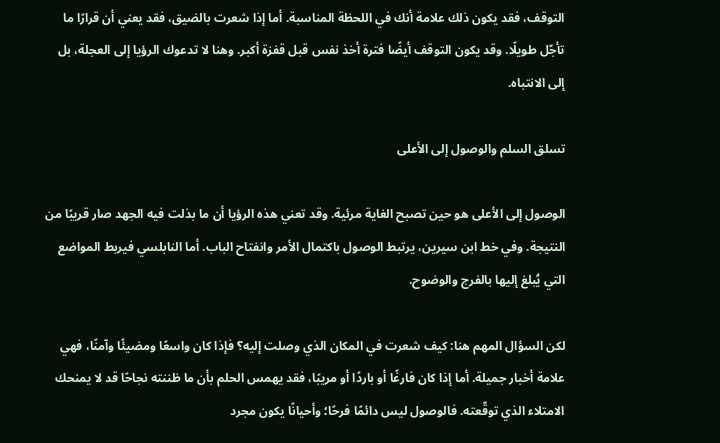التوقف، فقد يكون ذلك علامة أنك في اللحظة المناسبة. أما إذا شعرت بالضيق، فقد يعني أن قرارًا ما تأجّل طويلًا. وقد يكون التوقف أيضًا فترة أخذ نفس قبل قفزة أكبر. وهنا لا تدعوك الرؤيا إلى العجلة، بل إلى الانتباه.

تسلق السلم والوصول إلى الأعلى

الوصول إلى الأعلى هو حين تصبح الغاية مرئية. وقد تعني هذه الرؤيا أن ما بذلت فيه الجهد صار قريبًا من النتيجة. وفي خط ابن سيرين، يرتبط الوصول باكتمال الأمر وانفتاح الباب. أما النابلسي فيربط المواضع التي يُبلغ إليها بالفرج والوضوح.

لكن السؤال المهم هنا: كيف شعرت في المكان الذي وصلت إليه؟ فإذا كان واسعًا ومضيئًا وآمنًا، فهي علامة أخبار جميلة. أما إذا كان فارغًا أو باردًا أو مريبًا، فقد يهمس الحلم بأن ما ظننته نجاحًا قد لا يمنحك الامتلاء الذي توقّعته. فالوصول ليس دائمًا فرحًا؛ وأحيانًا يكون مجرد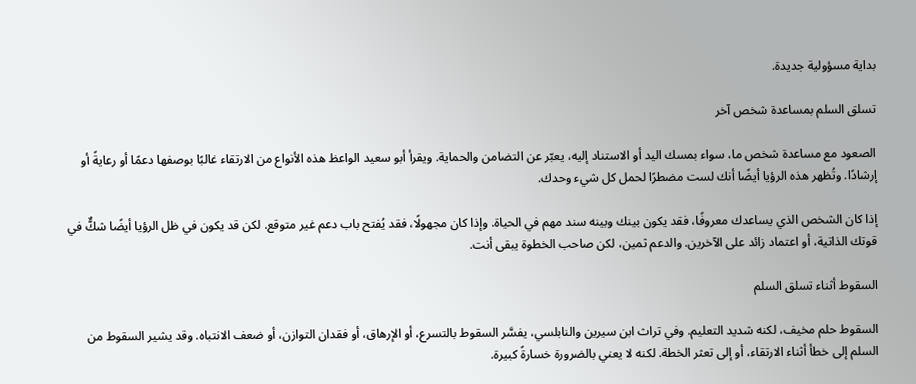بداية مسؤولية جديدة.

تسلق السلم بمساعدة شخص آخر

الصعود مع مساعدة شخص ما، سواء بمسك اليد أو الاستناد إليه، يعبّر عن التضامن والحماية. ويقرأ أبو سعيد الواعظ هذه الأنواع من الارتقاء غالبًا بوصفها دعمًا أو رعايةً أو إرشادًا. وتُظهر هذه الرؤيا أيضًا أنك لست مضطرًا لحمل كل شيء وحدك.

إذا كان الشخص الذي يساعدك معروفًا، فقد يكون بينك وبينه سند مهم في الحياة. وإذا كان مجهولًا، فقد يُفتح باب دعم غير متوقع. لكن قد يكون في ظل الرؤيا أيضًا شكٌّ في قوتك الذاتية، أو اعتماد زائد على الآخرين. والدعم ثمين، لكن صاحب الخطوة يبقى أنت.

السقوط أثناء تسلق السلم

السقوط حلم مخيف، لكنه شديد التعليم. وفي تراث ابن سيرين والنابلسي، يفسَّر السقوط بالتسرع، أو الإرهاق، أو فقدان التوازن، أو ضعف الانتباه. وقد يشير السقوط من السلم إلى خطأ أثناء الارتقاء، أو إلى تعثر الخطة. لكنه لا يعني بالضرورة خسارةً كبيرة.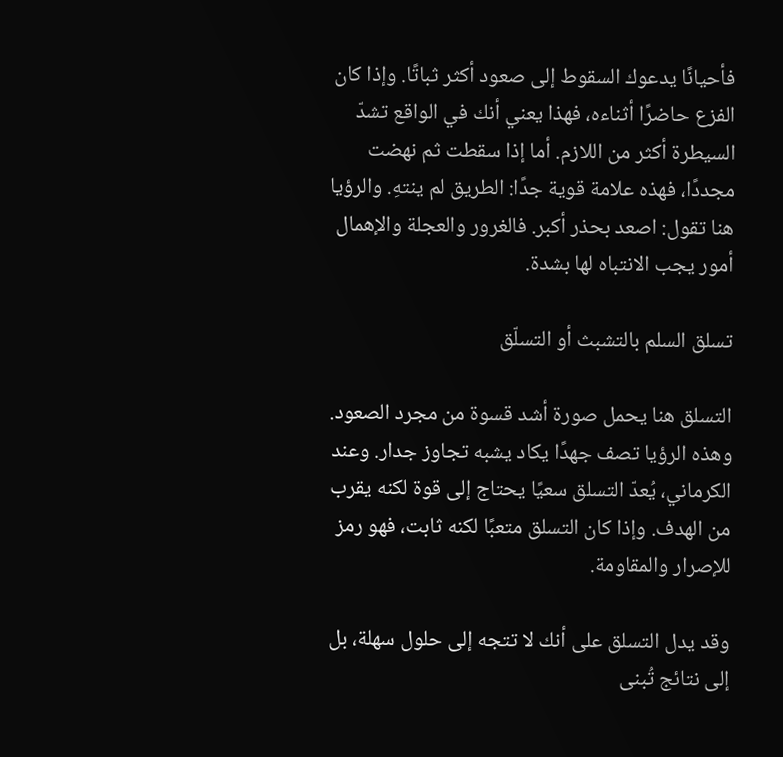فأحيانًا يدعوك السقوط إلى صعود أكثر ثباتًا. وإذا كان الفزع حاضرًا أثناءه، فهذا يعني أنك في الواقع تشدّ السيطرة أكثر من اللازم. أما إذا سقطت ثم نهضت مجددًا، فهذه علامة قوية جدًا: الطريق لم ينتهِ. والرؤيا هنا تقول: اصعد بحذر أكبر. فالغرور والعجلة والإهمال أمور يجب الانتباه لها بشدة.

تسلق السلم بالتشبث أو التسلّق

التسلق هنا يحمل صورة أشد قسوة من مجرد الصعود. وهذه الرؤيا تصف جهدًا يكاد يشبه تجاوز جدار. وعند الكرماني، يُعدّ التسلق سعيًا يحتاج إلى قوة لكنه يقرب من الهدف. وإذا كان التسلق متعبًا لكنه ثابت، فهو رمز للإصرار والمقاومة.

وقد يدل التسلق على أنك لا تتجه إلى حلول سهلة، بل إلى نتائج تُبنى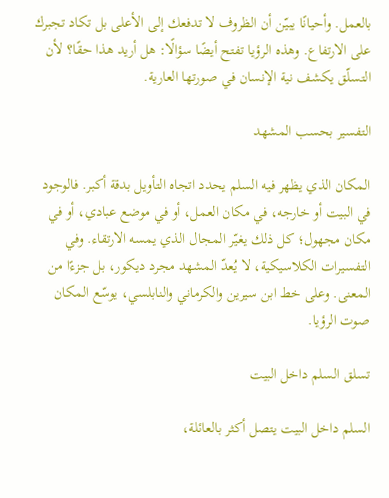بالعمل. وأحيانًا يبيّن أن الظروف لا تدفعك إلى الأعلى بل تكاد تجبرك على الارتفاع. وهذه الرؤيا تفتح أيضًا سؤالًا: هل أريد هذا حقًا؟ لأن التسلّق يكشف نية الإنسان في صورتها العارية.

التفسير بحسب المشهد

المكان الذي يظهر فيه السلم يحدد اتجاه التأويل بدقة أكبر. فالوجود في البيت أو خارجه، في مكان العمل، أو في موضع عبادي، أو في مكان مجهول؛ كل ذلك يغيّر المجال الذي يمسه الارتقاء. وفي التفسيرات الكلاسيكية، لا يُعدّ المشهد مجرد ديكور، بل جزءًا من المعنى. وعلى خط ابن سيرين والكرماني والنابلسي، يوسّع المكان صوت الرؤيا.

تسلق السلم داخل البيت

السلم داخل البيت يتصل أكثر بالعائلة،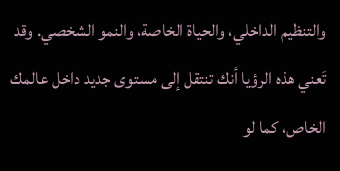والتنظيم الداخلي، والحياة الخاصة، والنمو الشخصي. وقد تَعني هذه الرؤيا أنك تنتقل إلى مستوى جديد داخل عالمك الخاص، كما لو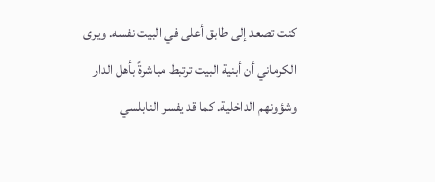كنت تصعد إلى طابق أعلى في البيت نفسه. ويرى الكرماني أن أبنية البيت ترتبط مباشرةً بأهل الدار وشؤونهم الداخلية. كما قد يفسر النابلسي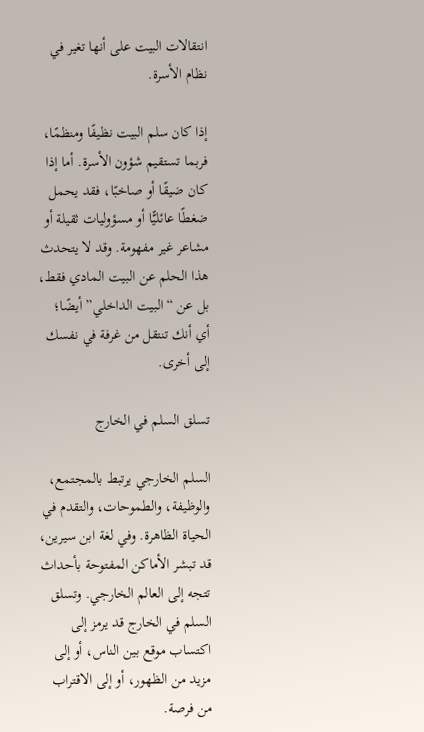انتقالات البيت على أنها تغير في نظام الأسرة.

إذا كان سلم البيت نظيفًا ومنظمًا، فربما تستقيم شؤون الأسرة. أما إذا كان ضيقًا أو صاخبًا، فقد يحمل ضغطًا عائليًّا أو مسؤوليات ثقيلة أو مشاعر غير مفهومة. وقد لا يتحدث هذا الحلم عن البيت المادي فقط، بل عن “البيت الداخلي” أيضًا؛ أي أنك تنتقل من غرفة في نفسك إلى أخرى.

تسلق السلم في الخارج

السلم الخارجي يرتبط بالمجتمع، والوظيفة، والطموحات، والتقدم في الحياة الظاهرة. وفي لغة ابن سيرين، قد تبشر الأماكن المفتوحة بأحداث تتجه إلى العالم الخارجي. وتسلق السلم في الخارج قد يرمز إلى اكتساب موقع بين الناس، أو إلى مزيد من الظهور، أو إلى الاقتراب من فرصة.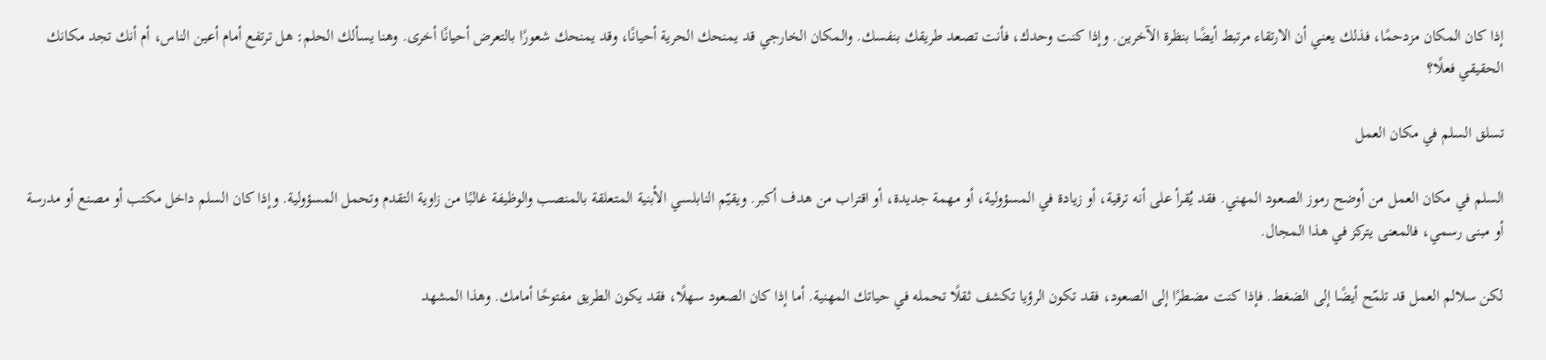إذا كان المكان مزدحمًا، فذلك يعني أن الارتقاء مرتبط أيضًا بنظرة الآخرين. وإذا كنت وحدك، فأنت تصعد طريقك بنفسك. والمكان الخارجي قد يمنحك الحرية أحيانًا، وقد يمنحك شعورًا بالتعرض أحيانًا أخرى. وهنا يسألك الحلم: هل ترتفع أمام أعين الناس، أم أنك تجد مكانك الحقيقي فعلًا؟

تسلق السلم في مكان العمل

السلم في مكان العمل من أوضح رموز الصعود المهني. فقد يُقرأ على أنه ترقية، أو زيادة في المسؤولية، أو مهمة جديدة، أو اقتراب من هدف أكبر. ويقيّم النابلسي الأبنية المتعلقة بالمنصب والوظيفة غالبًا من زاوية التقدم وتحمل المسؤولية. وإذا كان السلم داخل مكتب أو مصنع أو مدرسة أو مبنى رسمي، فالمعنى يتركز في هذا المجال.

لكن سلالم العمل قد تلمّح أيضًا إلى الضغط. فإذا كنت مضطرًا إلى الصعود، فقد تكون الرؤيا تكشف ثقلًا تحمله في حياتك المهنية. أما إذا كان الصعود سهلًا، فقد يكون الطريق مفتوحًا أمامك. وهذا المشهد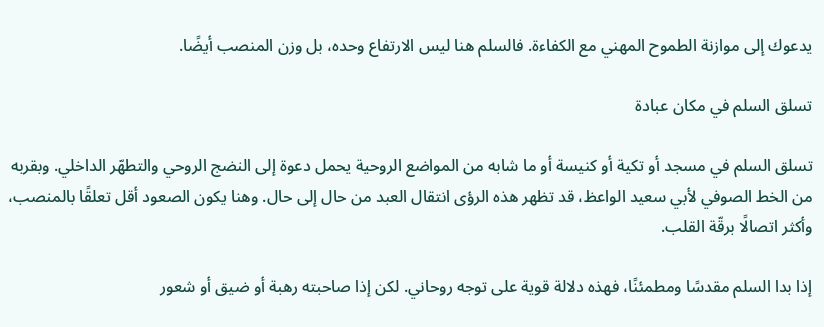يدعوك إلى موازنة الطموح المهني مع الكفاءة. فالسلم هنا ليس الارتفاع وحده، بل وزن المنصب أيضًا.

تسلق السلم في مكان عبادة

تسلق السلم في مسجد أو تكية أو كنيسة أو ما شابه من المواضع الروحية يحمل دعوة إلى النضج الروحي والتطهّر الداخلي. وبقربه من الخط الصوفي لأبي سعيد الواعظ، قد تظهر هذه الرؤى انتقال العبد من حال إلى حال. وهنا يكون الصعود أقل تعلقًا بالمنصب، وأكثر اتصالًا برقّة القلب.

إذا بدا السلم مقدسًا ومطمئنًا، فهذه دلالة قوية على توجه روحاني. لكن إذا صاحبته رهبة أو ضيق أو شعور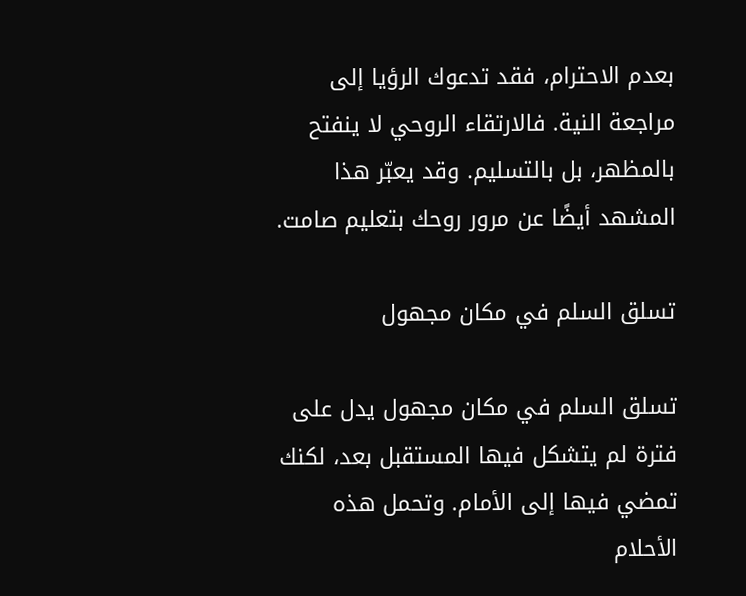بعدم الاحترام، فقد تدعوك الرؤيا إلى مراجعة النية. فالارتقاء الروحي لا ينفتح بالمظهر، بل بالتسليم. وقد يعبّر هذا المشهد أيضًا عن مرور روحك بتعليم صامت.

تسلق السلم في مكان مجهول

تسلق السلم في مكان مجهول يدل على فترة لم يتشكل فيها المستقبل بعد، لكنك تمضي فيها إلى الأمام. وتحمل هذه الأحلام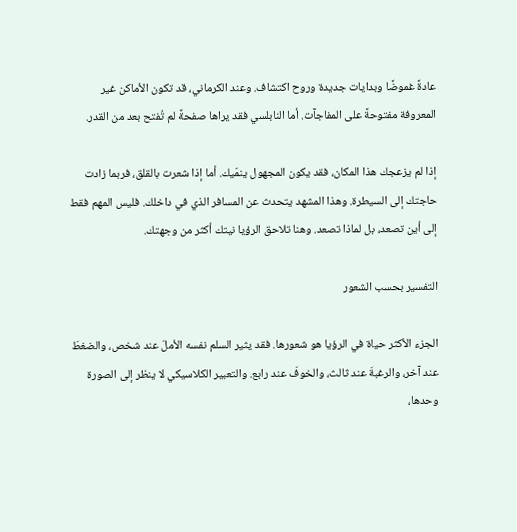عادةً غموضًا وبدايات جديدة وروح اكتشاف. وعند الكرماني، قد تكون الأماكن غير المعروفة مفتوحةً على المفاجآت. أما النابلسي فقد يراها صفحةً لم تُفتح بعد من القدر.

إذا لم يزعجك هذا المكان، فقد يكون المجهول ينمّيك. أما إذا شعرت بالقلق، فربما زادت حاجتك إلى السيطرة. وهذا المشهد يتحدث عن المسافر الذي في داخلك. فليس المهم فقط إلى أين تصعد، بل لماذا تصعد. وهنا تلاحق الرؤيا نيتك أكثر من وجهتك.

التفسير بحسب الشعور

الجزء الأكثر حياة في الرؤيا هو شعورها. فقد يثير السلم نفسه الأملَ عند شخص، والضغطَ عند آخر، والرغبةَ عند ثالث، والخوفَ عند رابع. والتعبير الكلاسيكي لا ينظر إلى الصورة وحدها،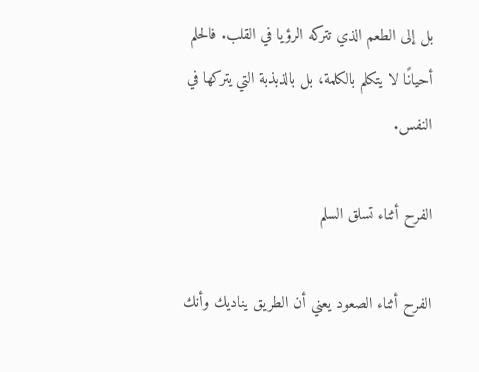بل إلى الطعم الذي تتركه الرؤيا في القلب. فالحلم أحيانًا لا يتكلم بالكلمة، بل بالذبذبة التي يتركها في النفس.

الفرح أثناء تسلق السلم

الفرح أثناء الصعود يعني أن الطريق يناديك وأنك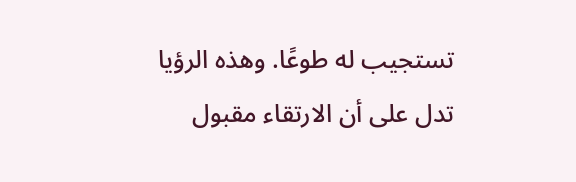تستجيب له طوعًا. وهذه الرؤيا تدل على أن الارتقاء مقبول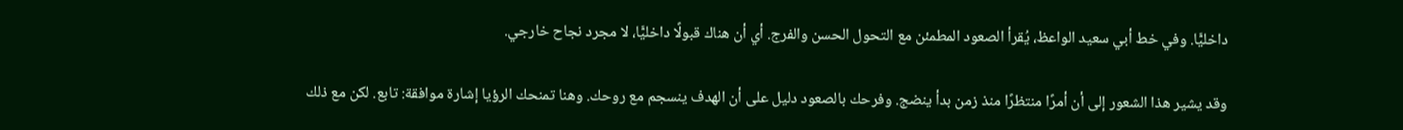داخليًّا. وفي خط أبي سعيد الواعظ، يُقرأ الصعود المطمئن مع التحول الحسن والفرج. أي أن هناك قبولًا داخليًّا، لا مجرد نجاح خارجي.

وقد يشير هذا الشعور إلى أن أمرًا منتظرًا منذ زمن بدأ ينضج. وفرحك بالصعود دليل على أن الهدف ينسجم مع روحك. وهنا تمنحك الرؤيا إشارة موافقة: تابع. لكن مع ذلك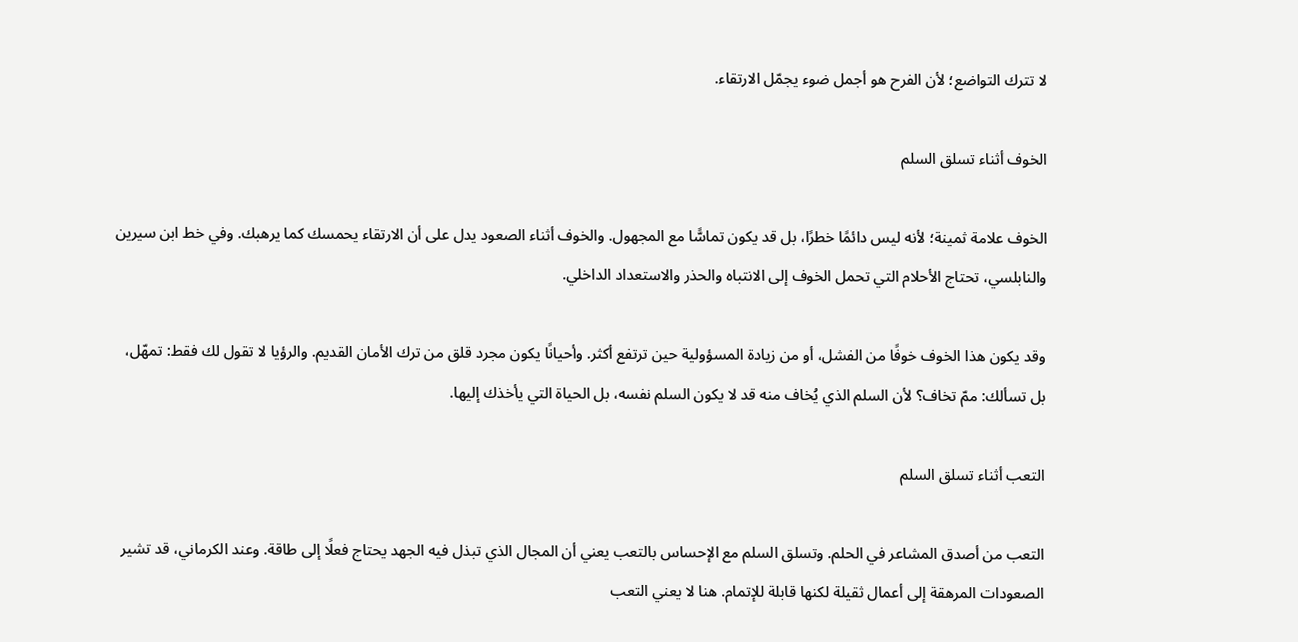لا تترك التواضع؛ لأن الفرح هو أجمل ضوء يجمّل الارتقاء.

الخوف أثناء تسلق السلم

الخوف علامة ثمينة؛ لأنه ليس دائمًا خطرًا، بل قد يكون تماسًّا مع المجهول. والخوف أثناء الصعود يدل على أن الارتقاء يحمسك كما يرهبك. وفي خط ابن سيرين والنابلسي، تحتاج الأحلام التي تحمل الخوف إلى الانتباه والحذر والاستعداد الداخلي.

وقد يكون هذا الخوف خوفًا من الفشل، أو من زيادة المسؤولية حين ترتفع أكثر. وأحيانًا يكون مجرد قلق من ترك الأمان القديم. والرؤيا لا تقول لك فقط: تمهّل، بل تسألك: ممّ تخاف؟ لأن السلم الذي يُخاف منه قد لا يكون السلم نفسه، بل الحياة التي يأخذك إليها.

التعب أثناء تسلق السلم

التعب من أصدق المشاعر في الحلم. وتسلق السلم مع الإحساس بالتعب يعني أن المجال الذي تبذل فيه الجهد يحتاج فعلًا إلى طاقة. وعند الكرماني، قد تشير الصعودات المرهقة إلى أعمال ثقيلة لكنها قابلة للإتمام. هنا لا يعني التعب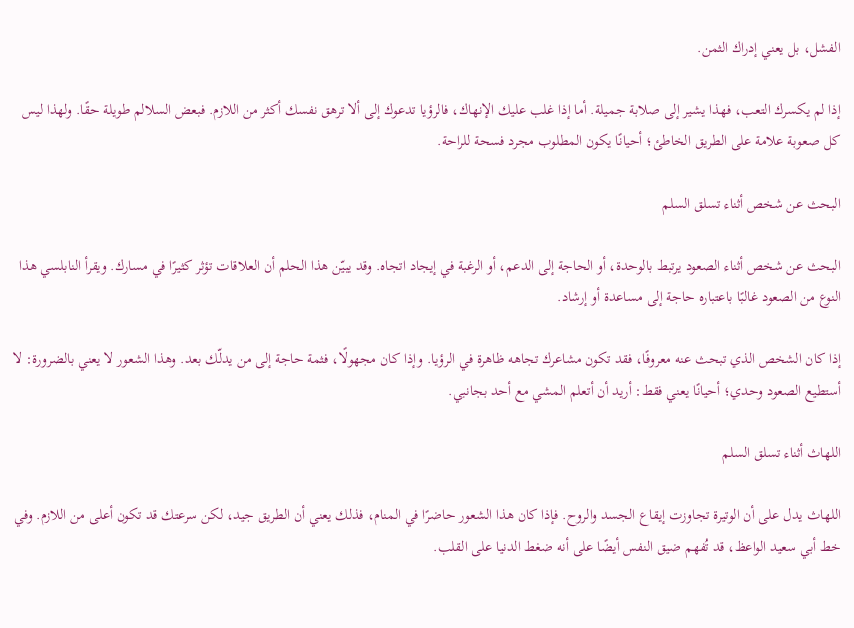الفشل، بل يعني إدراك الثمن.

إذا لم يكسرك التعب، فهذا يشير إلى صلابة جميلة. أما إذا غلب عليك الإنهاك، فالرؤيا تدعوك إلى ألا ترهق نفسك أكثر من اللازم. فبعض السلالم طويلة حقًا. ولهذا ليس كل صعوبة علامة على الطريق الخاطئ؛ أحيانًا يكون المطلوب مجرد فسحة للراحة.

البحث عن شخص أثناء تسلق السلم

البحث عن شخص أثناء الصعود يرتبط بالوحدة، أو الحاجة إلى الدعم، أو الرغبة في إيجاد اتجاه. وقد يبيّن هذا الحلم أن العلاقات تؤثر كثيرًا في مسارك. ويقرأ النابلسي هذا النوع من الصعود غالبًا باعتباره حاجة إلى مساعدة أو إرشاد.

إذا كان الشخص الذي تبحث عنه معروفًا، فقد تكون مشاعرك تجاهه ظاهرة في الرؤيا. وإذا كان مجهولًا، فثمة حاجة إلى من يدلّك بعد. وهذا الشعور لا يعني بالضرورة: لا أستطيع الصعود وحدي؛ أحيانًا يعني فقط: أريد أن أتعلم المشي مع أحد بجانبي.

اللهاث أثناء تسلق السلم

اللهاث يدل على أن الوتيرة تجاوزت إيقاع الجسد والروح. فإذا كان هذا الشعور حاضرًا في المنام، فذلك يعني أن الطريق جيد، لكن سرعتك قد تكون أعلى من اللازم. وفي خط أبي سعيد الواعظ، قد تُفهم ضيق النفس أيضًا على أنه ضغط الدنيا على القلب.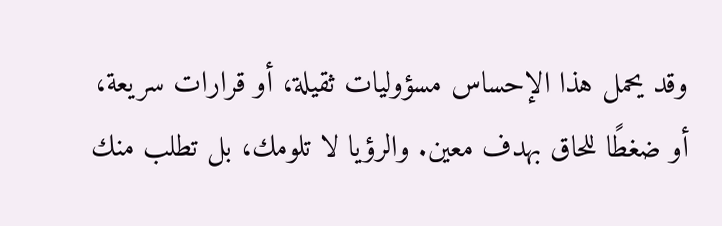وقد يحمل هذا الإحساس مسؤوليات ثقيلة، أو قرارات سريعة، أو ضغطًا للحاق بهدف معين. والرؤيا لا تلومك، بل تطلب منك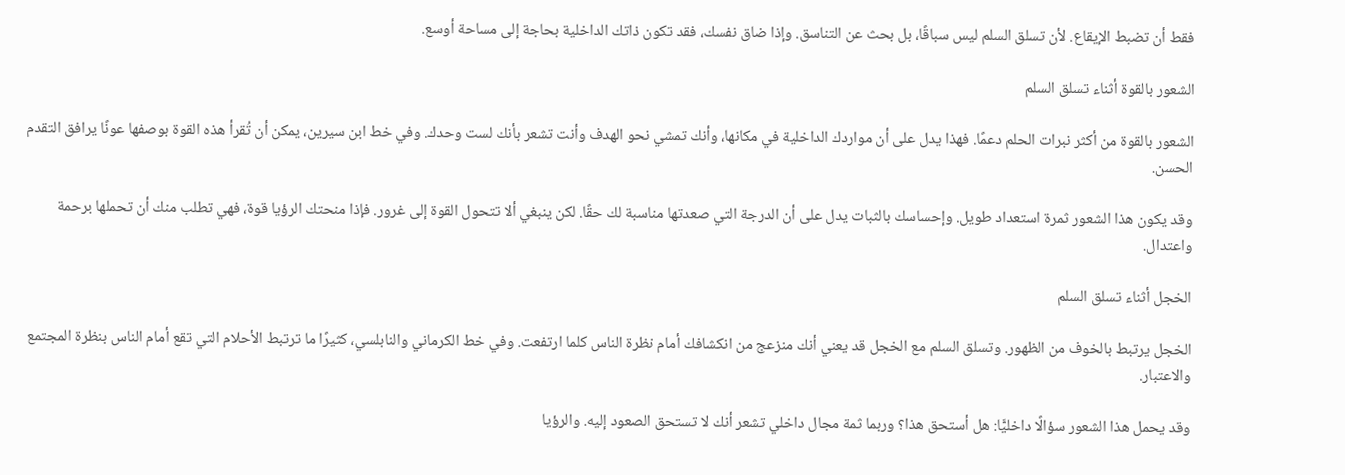فقط أن تضبط الإيقاع. لأن تسلق السلم ليس سباقًا، بل بحث عن التناسق. وإذا ضاق نفسك، فقد تكون ذاتك الداخلية بحاجة إلى مساحة أوسع.

الشعور بالقوة أثناء تسلق السلم

الشعور بالقوة من أكثر نبرات الحلم دعمًا. فهذا يدل على أن مواردك الداخلية في مكانها، وأنك تمشي نحو الهدف وأنت تشعر بأنك لست وحدك. وفي خط ابن سيرين، يمكن أن تُقرأ هذه القوة بوصفها عونًا يرافق التقدم الحسن.

وقد يكون هذا الشعور ثمرة استعداد طويل. وإحساسك بالثبات يدل على أن الدرجة التي صعدتها مناسبة لك حقًا. لكن ينبغي ألا تتحول القوة إلى غرور. فإذا منحتك الرؤيا قوة، فهي تطلب منك أن تحملها برحمة واعتدال.

الخجل أثناء تسلق السلم

الخجل يرتبط بالخوف من الظهور. وتسلق السلم مع الخجل قد يعني أنك منزعج من انكشافك أمام نظرة الناس كلما ارتفعت. وفي خط الكرماني والنابلسي، كثيرًا ما ترتبط الأحلام التي تقع أمام الناس بنظرة المجتمع والاعتبار.

وقد يحمل هذا الشعور سؤالًا داخليًّا: هل أستحق هذا؟ وربما ثمة مجال داخلي تشعر أنك لا تستحق الصعود إليه. والرؤيا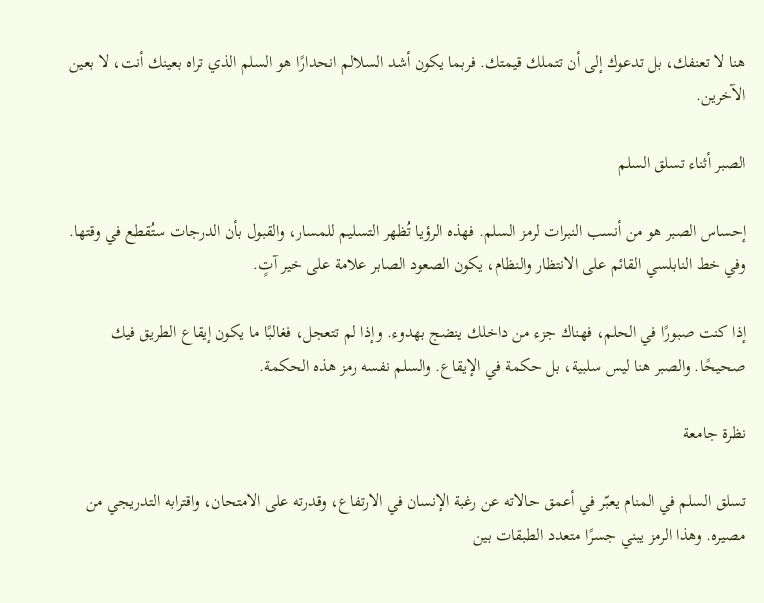هنا لا تعنفك، بل تدعوك إلى أن تتملك قيمتك. فربما يكون أشد السلالم انحدارًا هو السلم الذي تراه بعينك أنت، لا بعين الآخرين.

الصبر أثناء تسلق السلم

إحساس الصبر هو من أنسب النبرات لرمز السلم. فهذه الرؤيا تُظهر التسليم للمسار، والقبول بأن الدرجات ستُقطع في وقتها. وفي خط النابلسي القائم على الانتظار والنظام، يكون الصعود الصابر علامة على خير آتٍ.

إذا كنت صبورًا في الحلم، فهناك جزء من داخلك ينضج بهدوء. وإذا لم تتعجل، فغالبًا ما يكون إيقاع الطريق فيك صحيحًا. والصبر هنا ليس سلبية، بل حكمة في الإيقاع. والسلم نفسه رمز هذه الحكمة.

نظرة جامعة

تسلق السلم في المنام يعبّر في أعمق حالاته عن رغبة الإنسان في الارتفاع، وقدرته على الامتحان، واقترابه التدريجي من مصيره. وهذا الرمز يبني جسرًا متعدد الطبقات بين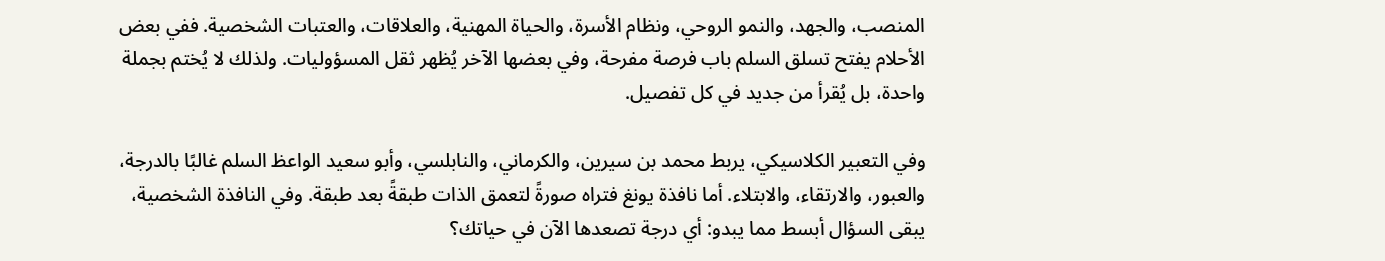المنصب، والجهد، والنمو الروحي، ونظام الأسرة، والحياة المهنية، والعلاقات، والعتبات الشخصية. ففي بعض الأحلام يفتح تسلق السلم باب فرصة مفرحة، وفي بعضها الآخر يُظهر ثقل المسؤوليات. ولذلك لا يُختم بجملة واحدة، بل يُقرأ من جديد في كل تفصيل.

وفي التعبير الكلاسيكي، يربط محمد بن سيرين، والكرماني، والنابلسي، وأبو سعيد الواعظ السلم غالبًا بالدرجة، والعبور، والارتقاء، والابتلاء. أما نافذة يونغ فتراه صورةً لتعمق الذات طبقةً بعد طبقة. وفي النافذة الشخصية، يبقى السؤال أبسط مما يبدو: أي درجة تصعدها الآن في حياتك؟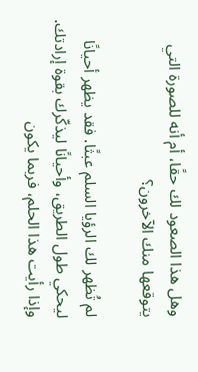وهل هذا الصعود لك حقًا، أم أنه للصورة التي يتوقعها منك الآخرون؟

لم تُظهر لك الرؤيا السلم عبثًا. فقد يظهر أحيانًا ليحكي طول الطريق، وأحيانًا ليذكّرك بقوة إرادتك. وإذا رأيت هذا الحلم، فربما يكون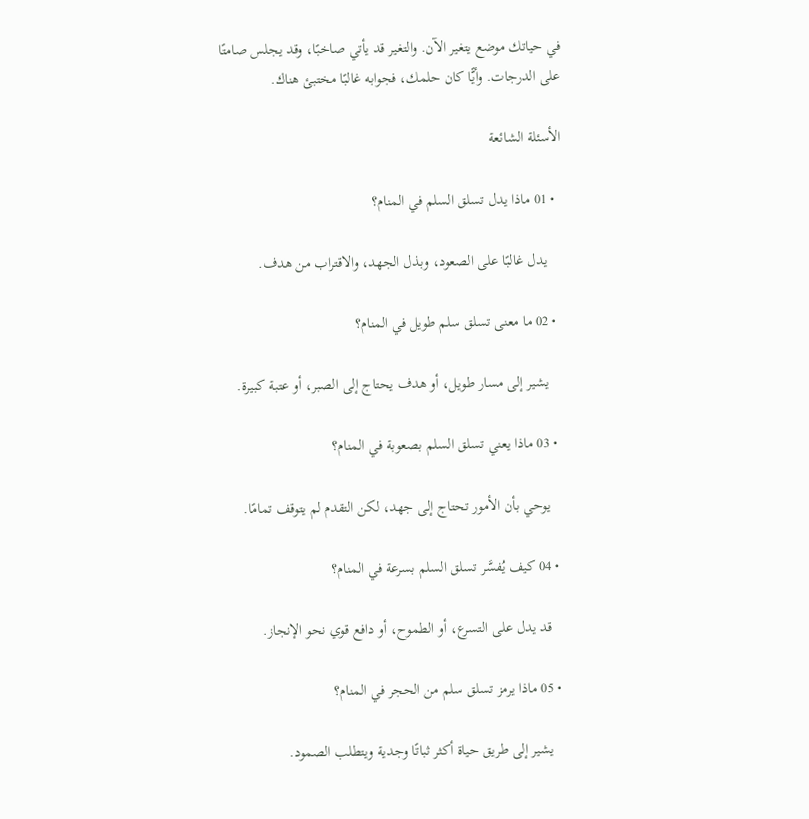في حياتك موضع يتغير الآن. والتغير قد يأتي صاخبًا، وقد يجلس صامتًا على الدرجات. وأيًّا كان حلمك، فجوابه غالبًا مختبئ هناك.

الأسئلة الشائعة

  • 01 ماذا يدل تسلق السلم في المنام؟

    يدل غالبًا على الصعود، وبذل الجهد، والاقتراب من هدف.

  • 02 ما معنى تسلق سلم طويل في المنام؟

    يشير إلى مسار طويل، أو هدف يحتاج إلى الصبر، أو عتبة كبيرة.

  • 03 ماذا يعني تسلق السلم بصعوبة في المنام؟

    يوحي بأن الأمور تحتاج إلى جهد، لكن التقدم لم يتوقف تمامًا.

  • 04 كيف يُفسَّر تسلق السلم بسرعة في المنام؟

    قد يدل على التسرع، أو الطموح، أو دافع قوي نحو الإنجاز.

  • 05 ماذا يرمز تسلق سلم من الحجر في المنام؟

    يشير إلى طريق حياة أكثر ثباتًا وجدية ويتطلب الصمود.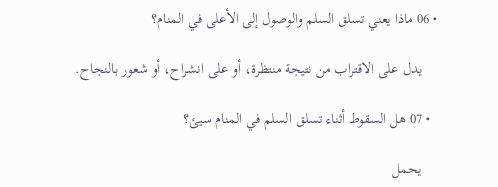• 06 ماذا يعني تسلق السلم والوصول إلى الأعلى في المنام؟

    يدل على الاقتراب من نتيجة منتظرة، أو على انشراح، أو شعور بالنجاح.

  • 07 هل السقوط أثناء تسلق السلم في المنام سيئ؟

    يحمل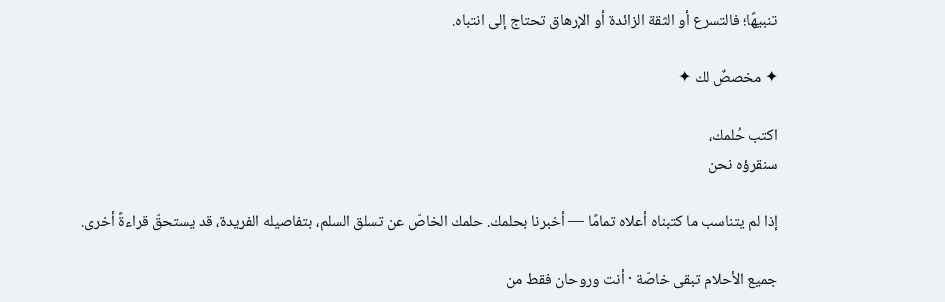تنبيهًا؛ فالتسرع أو الثقة الزائدة أو الإرهاق تحتاج إلى انتباه.

✦ مخصصٌ لك ✦

اكتب حُلمك،
سنقرؤه نحن

إذا لم يتناسب ما كتبناه أعلاه تمامًا — أخبرنا بحلمك. حلمك الخاصّ عن تسلق السلم، بتفاصيله الفريدة، قد يستحقّ قراءةً أخرى.

جميع الأحلام تبقى خاصّة · أنت وروحان فقط من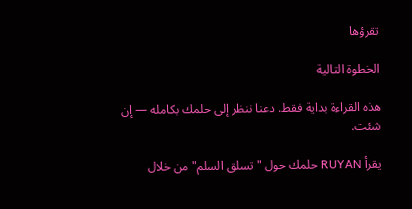تقرؤها

الخطوة التالية

هذه القراءة بداية فقط. دعنا ننظر إلى حلمك بكامله — إن شئت.

يقرأ RUYAN حلمك حول "تسلق السلم" من خلال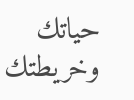حياتك وخريطتك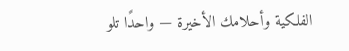الفلكية وأحلامك الأخيرة — واحدًا تلو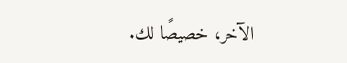الآخر، خصيصًا لك.